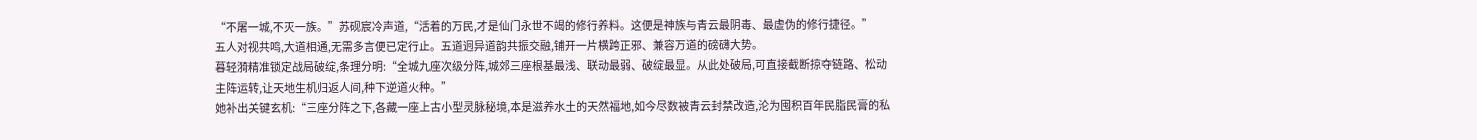“不屠一城,不灭一族。”苏砚宸冷声道,“活着的万民,才是仙门永世不竭的修行养料。这便是神族与青云最阴毒、最虚伪的修行捷径。”
五人对视共鸣,大道相通,无需多言便已定行止。五道迥异道韵共振交融,铺开一片横跨正邪、兼容万道的磅礴大势。
暮轻漪精准锁定战局破绽,条理分明:“全城九座次级分阵,城郊三座根基最浅、联动最弱、破绽最显。从此处破局,可直接截断掠夺链路、松动主阵运转,让天地生机归返人间,种下逆道火种。”
她补出关键玄机:“三座分阵之下,各藏一座上古小型灵脉秘境,本是滋养水土的天然福地,如今尽数被青云封禁改造,沦为囤积百年民脂民膏的私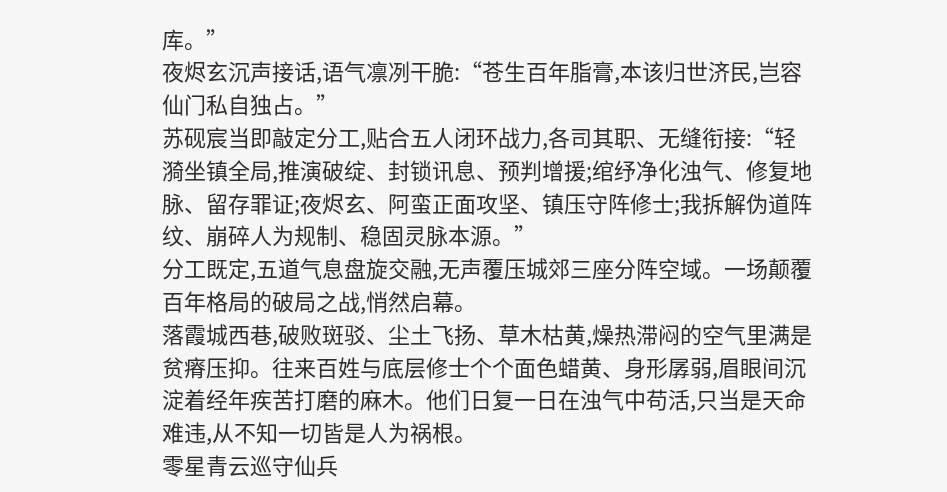库。”
夜烬玄沉声接话,语气凛冽干脆:“苍生百年脂膏,本该归世济民,岂容仙门私自独占。”
苏砚宸当即敲定分工,贴合五人闭环战力,各司其职、无缝衔接:“轻漪坐镇全局,推演破绽、封锁讯息、预判增援;绾纾净化浊气、修复地脉、留存罪证;夜烬玄、阿蛮正面攻坚、镇压守阵修士;我拆解伪道阵纹、崩碎人为规制、稳固灵脉本源。”
分工既定,五道气息盘旋交融,无声覆压城郊三座分阵空域。一场颠覆百年格局的破局之战,悄然启幕。
落霞城西巷,破败斑驳、尘土飞扬、草木枯黄,燥热滞闷的空气里满是贫瘠压抑。往来百姓与底层修士个个面色蜡黄、身形孱弱,眉眼间沉淀着经年疾苦打磨的麻木。他们日复一日在浊气中苟活,只当是天命难违,从不知一切皆是人为祸根。
零星青云巡守仙兵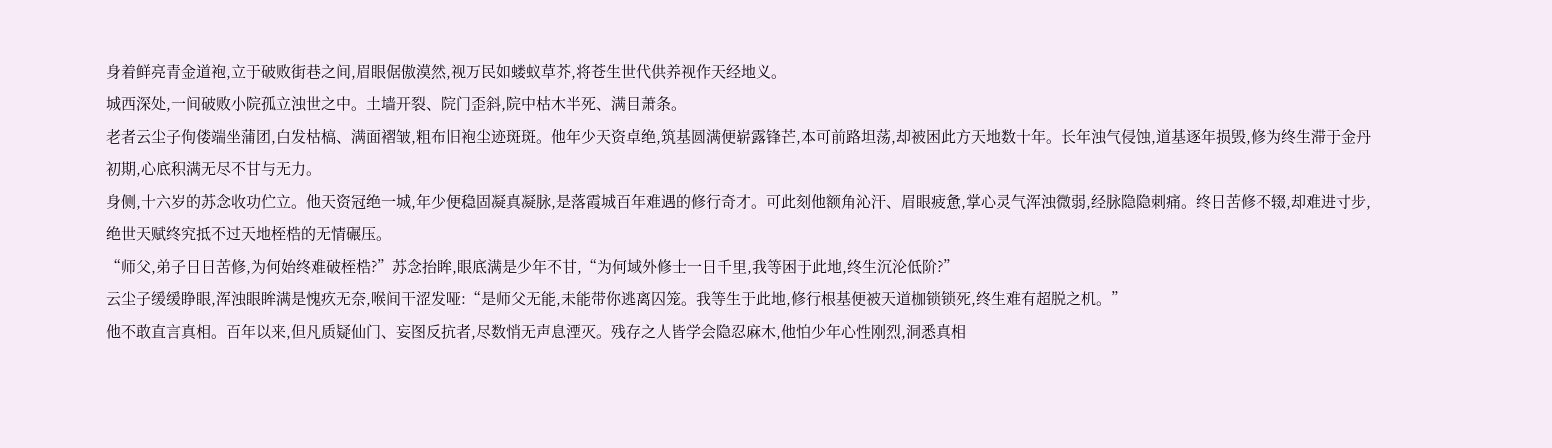身着鲜亮青金道袍,立于破败街巷之间,眉眼倨傲漠然,视万民如蝼蚁草芥,将苍生世代供养视作天经地义。
城西深处,一间破败小院孤立浊世之中。土墙开裂、院门歪斜,院中枯木半死、满目萧条。
老者云尘子佝偻端坐蒲团,白发枯槁、满面褶皱,粗布旧袍尘迹斑斑。他年少天资卓绝,筑基圆满便崭露锋芒,本可前路坦荡,却被困此方天地数十年。长年浊气侵蚀,道基逐年损毁,修为终生滞于金丹初期,心底积满无尽不甘与无力。
身侧,十六岁的苏念收功伫立。他天资冠绝一城,年少便稳固凝真凝脉,是落霞城百年难遇的修行奇才。可此刻他额角沁汗、眉眼疲惫,掌心灵气浑浊微弱,经脉隐隐刺痛。终日苦修不辍,却难进寸步,绝世天赋终究抵不过天地桎梏的无情碾压。
“师父,弟子日日苦修,为何始终难破桎梏?”苏念抬眸,眼底满是少年不甘,“为何域外修士一日千里,我等困于此地,终生沉沦低阶?”
云尘子缓缓睁眼,浑浊眼眸满是愧疚无奈,喉间干涩发哑:“是师父无能,未能带你逃离囚笼。我等生于此地,修行根基便被天道枷锁锁死,终生难有超脱之机。”
他不敢直言真相。百年以来,但凡质疑仙门、妄图反抗者,尽数悄无声息湮灭。残存之人皆学会隐忍麻木,他怕少年心性刚烈,洞悉真相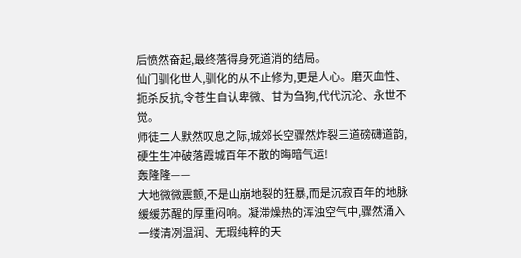后愤然奋起,最终落得身死道消的结局。
仙门驯化世人,驯化的从不止修为,更是人心。磨灭血性、扼杀反抗,令苍生自认卑微、甘为刍狗,代代沉沦、永世不觉。
师徒二人默然叹息之际,城郊长空骤然炸裂三道磅礴道韵,硬生生冲破落霞城百年不散的晦暗气运!
轰隆隆——
大地微微震颤,不是山崩地裂的狂暴,而是沉寂百年的地脉缓缓苏醒的厚重闷响。凝滞燥热的浑浊空气中,骤然涌入一缕清冽温润、无瑕纯粹的天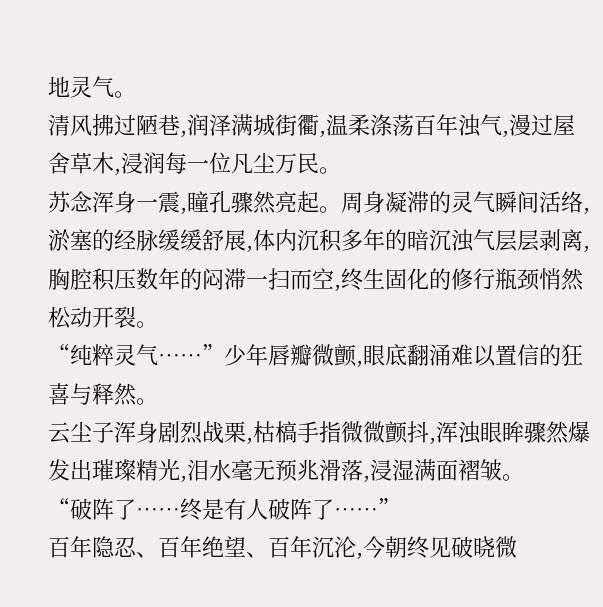地灵气。
清风拂过陋巷,润泽满城街衢,温柔涤荡百年浊气,漫过屋舍草木,浸润每一位凡尘万民。
苏念浑身一震,瞳孔骤然亮起。周身凝滞的灵气瞬间活络,淤塞的经脉缓缓舒展,体内沉积多年的暗沉浊气层层剥离,胸腔积压数年的闷滞一扫而空,终生固化的修行瓶颈悄然松动开裂。
“纯粹灵气……”少年唇瓣微颤,眼底翻涌难以置信的狂喜与释然。
云尘子浑身剧烈战栗,枯槁手指微微颤抖,浑浊眼眸骤然爆发出璀璨精光,泪水毫无预兆滑落,浸湿满面褶皱。
“破阵了……终是有人破阵了……”
百年隐忍、百年绝望、百年沉沦,今朝终见破晓微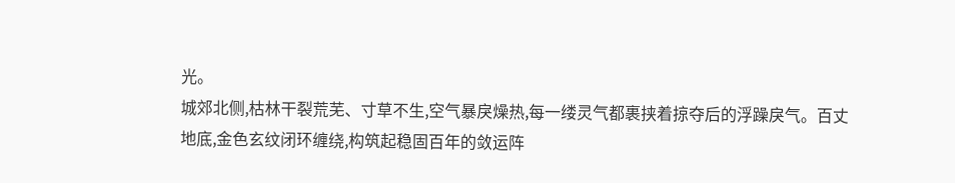光。
城郊北侧,枯林干裂荒芜、寸草不生,空气暴戾燥热,每一缕灵气都裹挟着掠夺后的浮躁戾气。百丈地底,金色玄纹闭环缠绕,构筑起稳固百年的敛运阵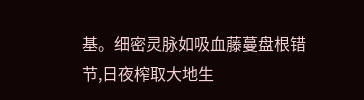基。细密灵脉如吸血藤蔓盘根错节,日夜榨取大地生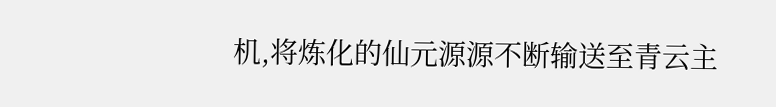机,将炼化的仙元源源不断输送至青云主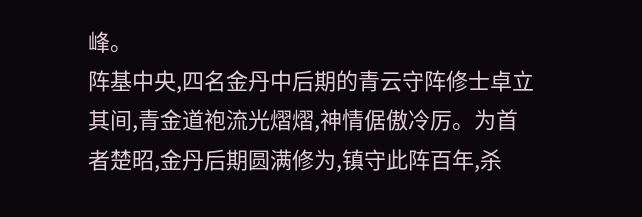峰。
阵基中央,四名金丹中后期的青云守阵修士卓立其间,青金道袍流光熠熠,神情倨傲冷厉。为首者楚昭,金丹后期圆满修为,镇守此阵百年,杀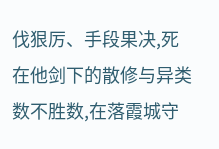伐狠厉、手段果决,死在他剑下的散修与异类数不胜数,在落霞城守